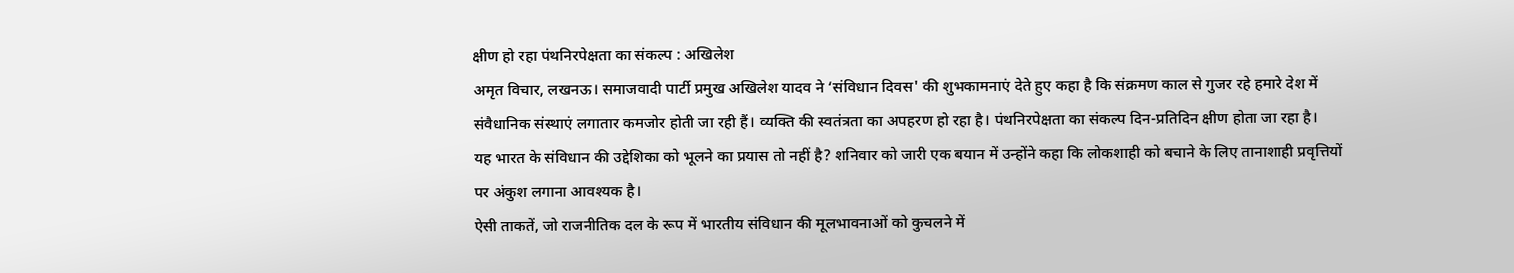क्षीण हो रहा पंथनिरपेक्षता का संकल्प : अखिलेश
अमृत विचार, लखनऊ। समाजवादी पार्टी प्रमुख अखिलेश यादव ने ‘संविधान दिवस' की शुभकामनाएं देते हुए कहा है कि संक्रमण काल से गुजर रहे हमारे देश में संवैधानिक संस्थाएं लगातार कमजोर होती जा रही हैं। व्यक्ति की स्वतंत्रता का अपहरण हो रहा है। पंथनिरपेक्षता का संकल्प दिन-प्रतिदिन क्षीण होता जा रहा है।
यह भारत के संविधान की उद्देशिका को भूलने का प्रयास तो नहीं है? शनिवार को जारी एक बयान में उन्होंने कहा कि लोकशाही को बचाने के लिए तानाशाही प्रवृत्तियों पर अंकुश लगाना आवश्यक है।
ऐसी ताकतें, जो राजनीतिक दल के रूप में भारतीय संविधान की मूलभावनाओं को कुचलने में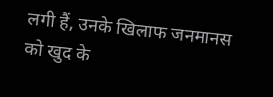लगी हैं, उनके खिलाफ जनमानस को खुद के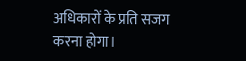अधिकारों के प्रति सजग करना होगा।